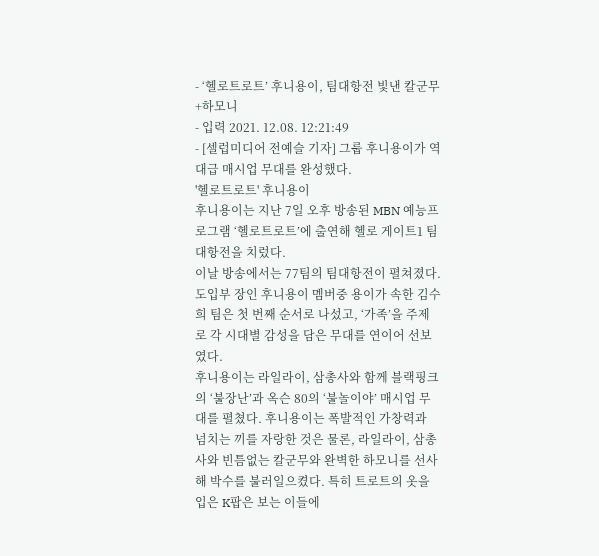- ‘헬로트로트’ 후니용이, 팀대항전 빛낸 칼군무+하모니
- 입력 2021. 12.08. 12:21:49
- [셀럽미디어 전예슬 기자] 그룹 후니용이가 역대급 매시업 무대를 완성했다.
'헬로트로트' 후니용이
후니용이는 지난 7일 오후 방송된 MBN 예능프로그램 ‘헬로트로트’에 출연해 헬로 게이트1 팀대항전을 치렀다.
이날 방송에서는 77팀의 팀대항전이 펼쳐졌다. 도입부 장인 후니용이 멤버중 용이가 속한 김수희 팀은 첫 번째 순서로 나섰고, ‘가족’을 주제로 각 시대별 감성을 담은 무대를 연이어 선보였다.
후니용이는 라일라이, 삼총사와 함께 블랙핑크의 ‘불장난’과 옥슨 80의 ‘불놀이야’ 매시업 무대를 펼쳤다. 후니용이는 폭발적인 가창력과 넘치는 끼를 자랑한 것은 물론, 라일라이, 삼총사와 빈틈없는 칼군무와 완벽한 하모니를 선사해 박수를 불러일으켰다. 특히 트로트의 옷을 입은 K팝은 보는 이들에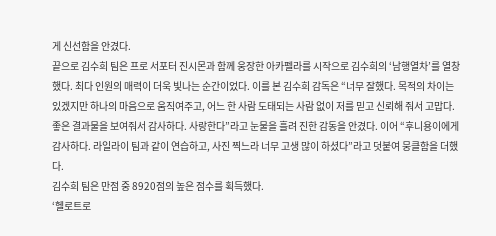게 신선함을 안겼다.
끝으로 김수희 팀은 프로 서포터 진시몬과 함께 웅장한 아카펠라를 시작으로 김수희의 ‘남행열차’를 열창했다. 최다 인원의 매력이 더욱 빛나는 순간이었다. 이를 본 김수희 감독은 “너무 잘했다. 목적의 차이는 있겠지만 하나의 마음으로 움직여주고, 어느 한 사람 도태되는 사람 없이 저를 믿고 신뢰해 줘서 고맙다. 좋은 결과물을 보여줘서 감사하다. 사랑한다”라고 눈물을 흘려 진한 감동을 안겼다. 이어 “후니용이에게 감사하다. 라일라이 팀과 같이 연습하고, 사진 찍느라 너무 고생 많이 하셨다”라고 덧붙여 뭉클함을 더했다.
김수희 팀은 만점 중 8920점의 높은 점수를 획득했다.
‘헬로트로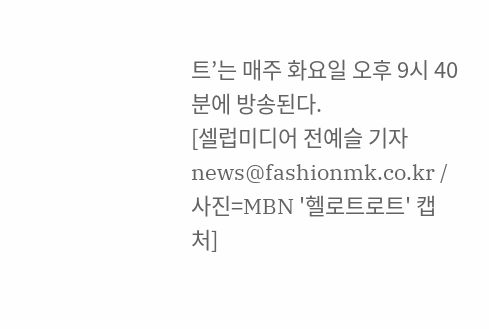트’는 매주 화요일 오후 9시 40분에 방송된다.
[셀럽미디어 전예슬 기자 news@fashionmk.co.kr / 사진=MBN '헬로트로트' 캡처]